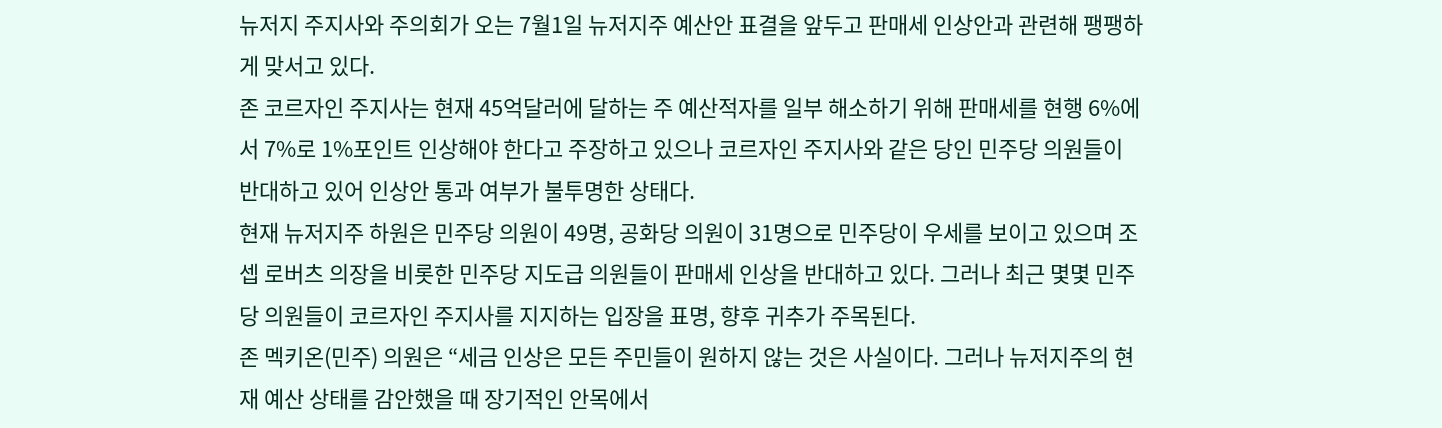뉴저지 주지사와 주의회가 오는 7월1일 뉴저지주 예산안 표결을 앞두고 판매세 인상안과 관련해 팽팽하게 맞서고 있다.
존 코르자인 주지사는 현재 45억달러에 달하는 주 예산적자를 일부 해소하기 위해 판매세를 현행 6%에서 7%로 1%포인트 인상해야 한다고 주장하고 있으나 코르자인 주지사와 같은 당인 민주당 의원들이 반대하고 있어 인상안 통과 여부가 불투명한 상태다.
현재 뉴저지주 하원은 민주당 의원이 49명, 공화당 의원이 31명으로 민주당이 우세를 보이고 있으며 조셉 로버츠 의장을 비롯한 민주당 지도급 의원들이 판매세 인상을 반대하고 있다. 그러나 최근 몇몇 민주당 의원들이 코르자인 주지사를 지지하는 입장을 표명, 향후 귀추가 주목된다.
존 멕키온(민주) 의원은 “세금 인상은 모든 주민들이 원하지 않는 것은 사실이다. 그러나 뉴저지주의 현재 예산 상태를 감안했을 때 장기적인 안목에서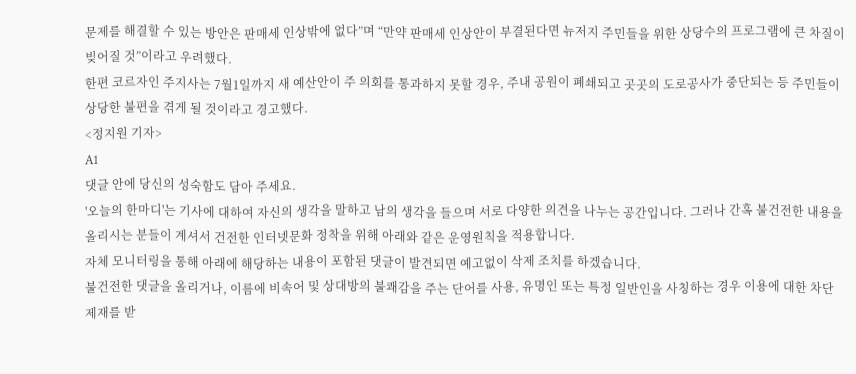문제를 해결할 수 있는 방안은 판매세 인상밖에 없다”며 “만약 판매세 인상안이 부결된다면 뉴저지 주민들을 위한 상당수의 프로그램에 큰 차질이 빚어질 것”이라고 우려했다.
한편 코르자인 주지사는 7월1일까지 새 예산안이 주 의회를 통과하지 못할 경우, 주내 공원이 폐쇄되고 곳곳의 도로공사가 중단되는 등 주민들이 상당한 불편을 겪게 될 것이라고 경고했다.
<정지원 기자>
A1
댓글 안에 당신의 성숙함도 담아 주세요.
'오늘의 한마디'는 기사에 대하여 자신의 생각을 말하고 남의 생각을 들으며 서로 다양한 의견을 나누는 공간입니다. 그러나 간혹 불건전한 내용을 올리시는 분들이 계셔서 건전한 인터넷문화 정착을 위해 아래와 같은 운영원칙을 적용합니다.
자체 모니터링을 통해 아래에 해당하는 내용이 포함된 댓글이 발견되면 예고없이 삭제 조치를 하겠습니다.
불건전한 댓글을 올리거나, 이름에 비속어 및 상대방의 불쾌감을 주는 단어를 사용, 유명인 또는 특정 일반인을 사칭하는 경우 이용에 대한 차단 제재를 받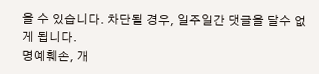을 수 있습니다. 차단될 경우, 일주일간 댓글을 달수 없게 됩니다.
명예훼손, 개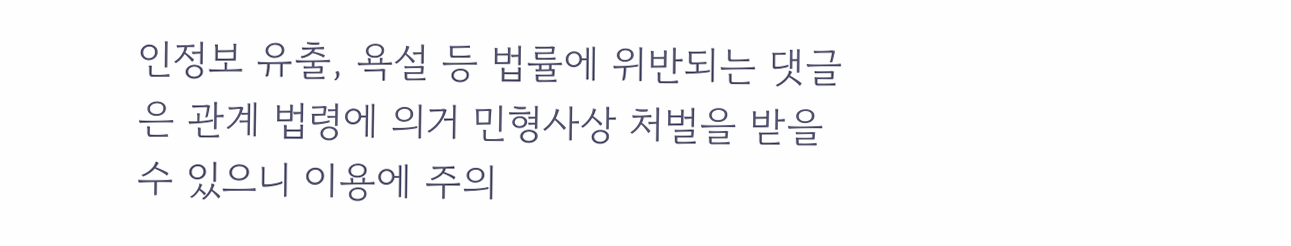인정보 유출, 욕설 등 법률에 위반되는 댓글은 관계 법령에 의거 민형사상 처벌을 받을 수 있으니 이용에 주의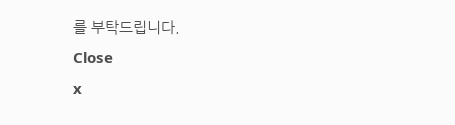를 부탁드립니다.
Close
x